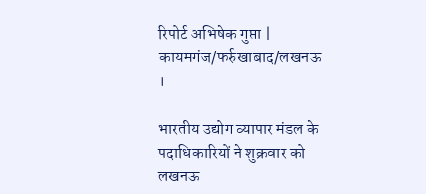रिपोर्ट अभिषेक गुप्ता |
कायमगंज/फर्रुखाबाद/लखनऊ ।

भारतीय उद्योग व्यापार मंडल के पदाधिकारियों ने शुक्रवार को लखनऊ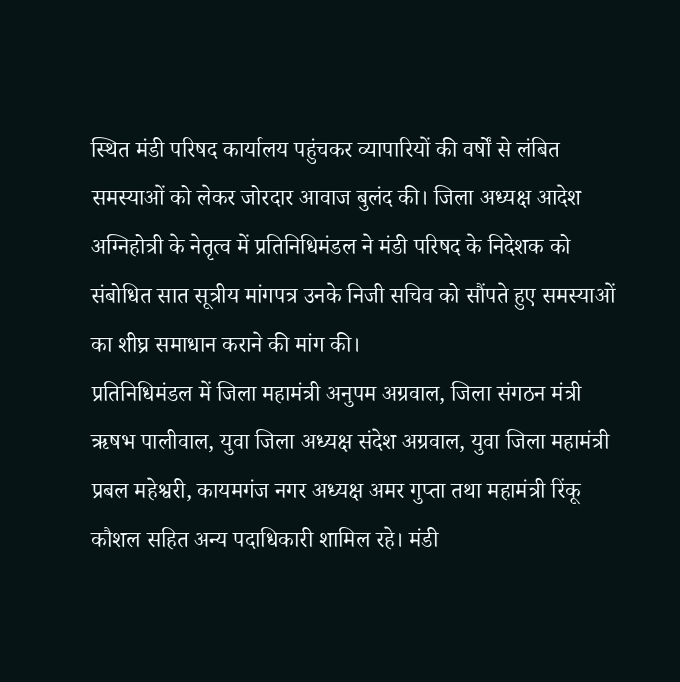स्थित मंडी परिषद कार्यालय पहुंचकर व्यापारियों की वर्षों से लंबित समस्याओं को लेकर जोरदार आवाज बुलंद की। जिला अध्यक्ष आदेश अग्निहोत्री के नेतृत्व में प्रतिनिधिमंडल ने मंडी परिषद के निदेशक को संबोधित सात सूत्रीय मांगपत्र उनके निजी सचिव को सौंपते हुए समस्याओं का शीघ्र समाधान कराने की मांग की।
प्रतिनिधिमंडल में जिला महामंत्री अनुपम अग्रवाल, जिला संगठन मंत्री ऋषभ पालीवाल, युवा जिला अध्यक्ष संदेश अग्रवाल, युवा जिला महामंत्री प्रबल महेश्वरी, कायमगंज नगर अध्यक्ष अमर गुप्ता तथा महामंत्री रिंकू कौशल सहित अन्य पदाधिकारी शामिल रहे। मंडी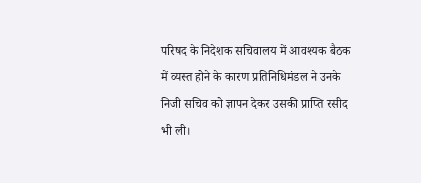परिषद के निदेशक सचिवालय में आवश्यक बैठक में व्यस्त होने के कारण प्रतिनिधिमंडल ने उनके निजी सचिव को ज्ञापन देकर उसकी प्राप्ति रसीद भी ली।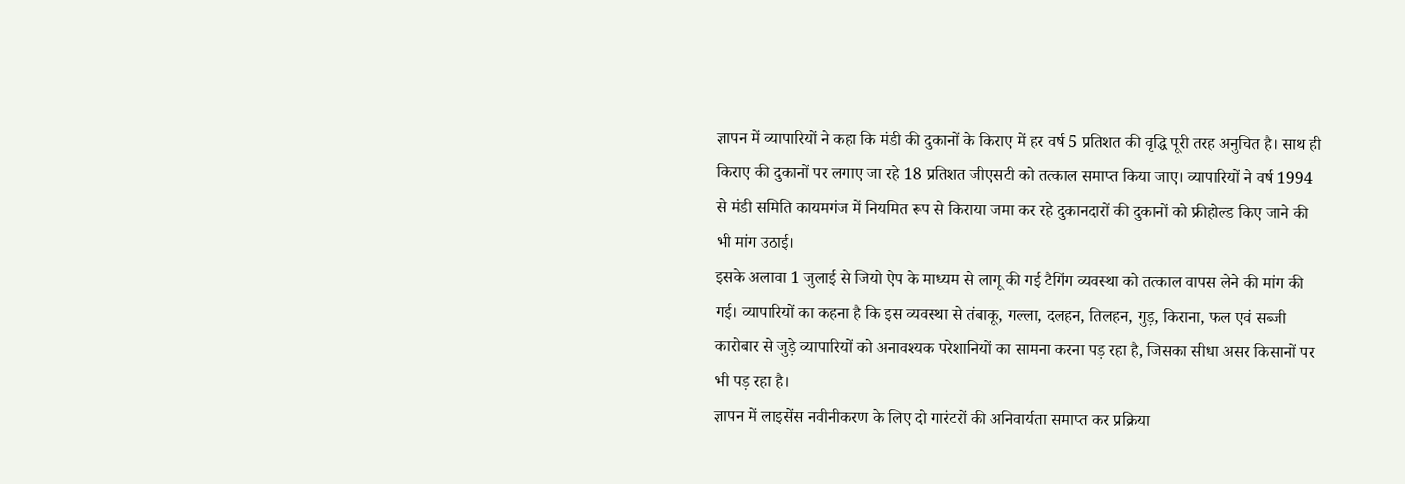ज्ञापन में व्यापारियों ने कहा कि मंडी की दुकानों के किराए में हर वर्ष 5 प्रतिशत की वृद्धि पूरी तरह अनुचित है। साथ ही किराए की दुकानों पर लगाए जा रहे 18 प्रतिशत जीएसटी को तत्काल समाप्त किया जाए। व्यापारियों ने वर्ष 1994 से मंडी समिति कायमगंज में नियमित रूप से किराया जमा कर रहे दुकानदारों की दुकानों को फ्रीहोल्ड किए जाने की भी मांग उठाई।
इसके अलावा 1 जुलाई से जियो ऐप के माध्यम से लागू की गई टैगिंग व्यवस्था को तत्काल वापस लेने की मांग की गई। व्यापारियों का कहना है कि इस व्यवस्था से तंबाकू, गल्ला, दलहन, तिलहन, गुड़, किराना, फल एवं सब्जी कारोबार से जुड़े व्यापारियों को अनावश्यक परेशानियों का सामना करना पड़ रहा है, जिसका सीधा असर किसानों पर भी पड़ रहा है।
ज्ञापन में लाइसेंस नवीनीकरण के लिए दो गारंटरों की अनिवार्यता समाप्त कर प्रक्रिया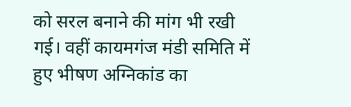को सरल बनाने की मांग भी रखी गई। वहीं कायमगंज मंडी समिति में हुए भीषण अग्निकांड का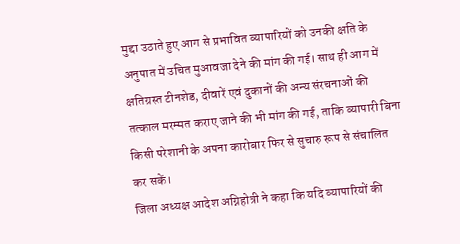मुद्दा उठाते हुए आग से प्रभावित व्यापारियों को उनकी क्षति के अनुपात में उचित मुआवजा देने की मांग की गई। साथ ही आग में क्षतिग्रस्त टीनशेड, दीवारें एवं दुकानों की अन्य संरचनाओं की तत्काल मरम्मत कराए जाने की भी मांग की गई, ताकि व्यापारी बिना किसी परेशानी के अपना कारोबार फिर से सुचारु रूप से संचालित कर सकें।
जिला अध्यक्ष आदेश अग्निहोत्री ने कहा कि यदि व्यापारियों की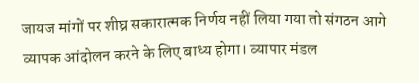जायज मांगों पर शीघ्र सकारात्मक निर्णय नहीं लिया गया तो संगठन आगे व्यापक आंदोलन करने के लिए बाध्य होगा। व्यापार मंडल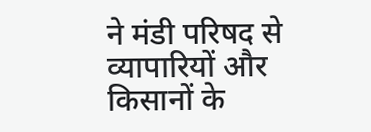ने मंडी परिषद से व्यापारियों और किसानों के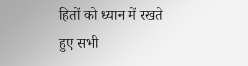हितों को ध्यान में रखते हुए सभी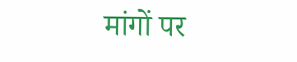मांगों पर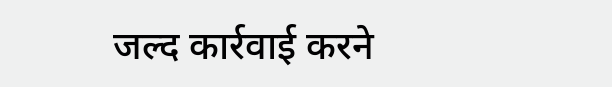जल्द कार्रवाई करने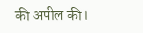की अपील की।